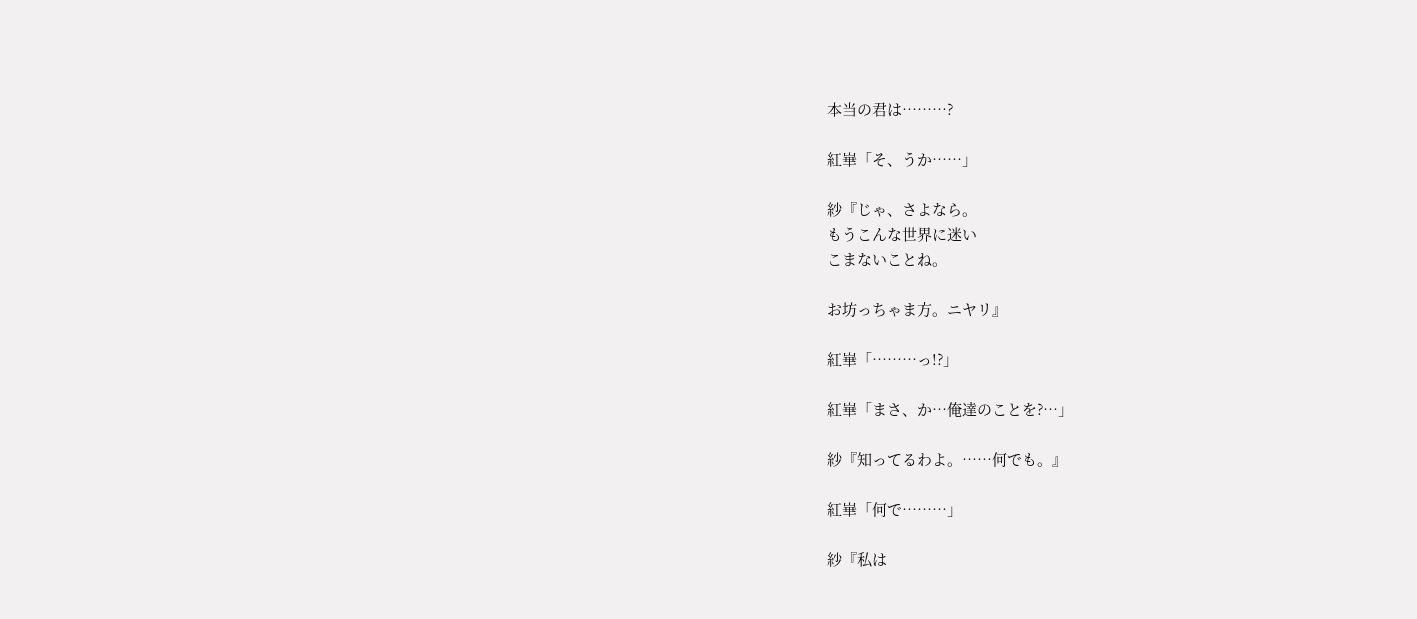本当の君は………?

紅崋「そ、うか……」

紗『じゃ、さよなら。
もうこんな世界に迷い
こまないことね。

お坊っちゃま方。ニヤリ』

紅崋「………っ!?」

紅崋「まさ、か…俺達のことを?…」

紗『知ってるわよ。……何でも。』

紅崋「何で………」

紗『私は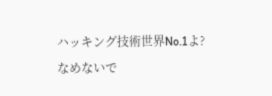ハッキング技術世界No.1よ?
なめないで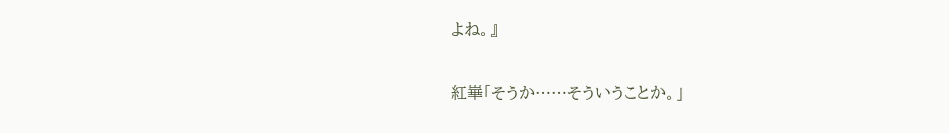よね。』

紅崋「そうか……そういうことか。」